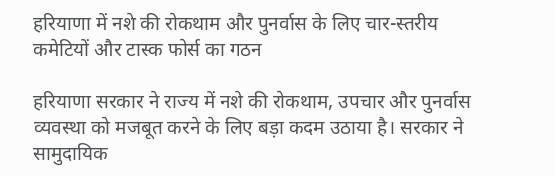हरियाणा में नशे की रोकथाम और पुनर्वास के लिए चार-स्तरीय कमेटियों और टास्क फोर्स का गठन

हरियाणा सरकार ने राज्य में नशे की रोकथाम, उपचार और पुनर्वास व्यवस्था को मजबूत करने के लिए बड़ा कदम उठाया है। सरकार ने सामुदायिक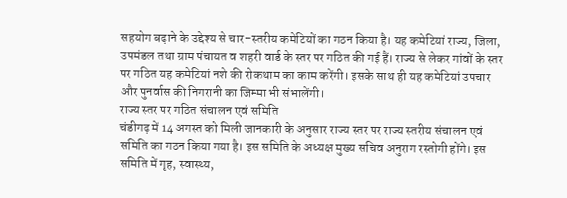सहयोग बढ़ाने के उद्देश्य से चार-स्तरीय कमेटियों का गठन किया है। यह कमेटियां राज्य, जिला, उपमंडल तथा ग्राम पंचायत व शहरी वार्ड के स्तर पर गठित की गई हैं। राज्य से लेकर गांवों के स्तर पर गठित यह कमेटियां नशे की रोकथाम का काम करेंगी। इसके साथ ही यह कमेटियां उपचार और पुनर्वास की निगरानी का जिम्मा भी संभालेंगी।
राज्य स्तर पर गठित संचालन एवं समिति
चंडीगढ़ में 14 अगस्त को मिली जानकारी के अनुसार राज्य स्तर पर राज्य स्तरीय संचालन एवं समिति का गठन किया गया है। इस समिति के अध्यक्ष मुख्य सचिव अनुराग रस्तोगी होंगे। इस समिति में गृह, स्वास्थ्य,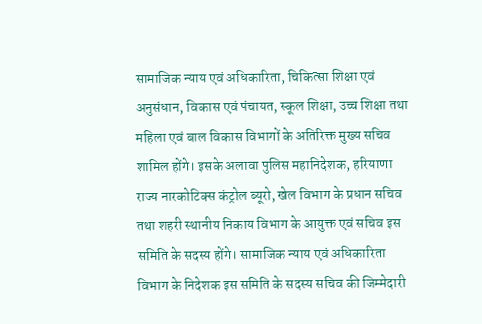सामाजिक न्याय एवं अधिकारिता, चिकित्सा शिक्षा एवं अनुसंधान, विकास एवं पंचायत, स्कूल शिक्षा, उच्च शिक्षा तथा महिला एवं बाल विकास विभागों के अतिरिक्त मुख्य सचिव शामिल होंगे। इसके अलावा पुलिस महानिदेशक, हरियाणा राज्य नारकोटिक्स कंट्रोल ब्यूरो, खेल विभाग के प्रधान सचिव तथा शहरी स्थानीय निकाय विभाग के आयुक्त एवं सचिव इस समिति के सदस्य होंगे। सामाजिक न्याय एवं अधिकारिता विभाग के निदेशक इस समिति के सदस्य सचिव की जिम्मेदारी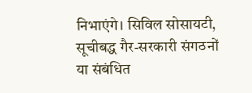निभाएंगे। सिविल सोसायटी, सूचीबद्ध गैर-सरकारी संगठनों या संबंधित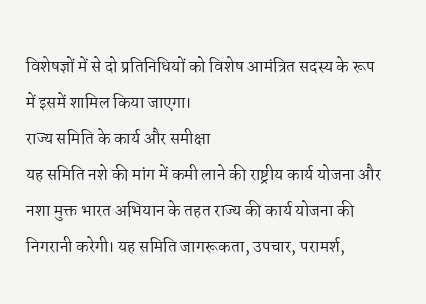विशेषज्ञों में से दो प्रतिनिधियों को विशेष आमंत्रित सदस्य के रूप में इसमें शामिल किया जाएगा।
राज्य समिति के कार्य और समीक्षा
यह समिति नशे की मांग में कमी लाने की राष्ट्रीय कार्य योजना और नशा मुक्त भारत अभियान के तहत राज्य की कार्य योजना की निगरानी करेगी। यह समिति जागरूकता, उपचार, परामर्श,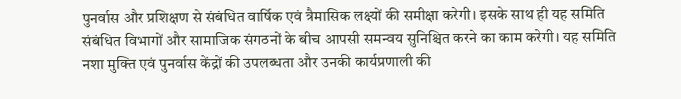पुनर्वास और प्रशिक्षण से संबंधित वार्षिक एवं त्रैमासिक लक्ष्यों की समीक्षा करेगी। इसके साथ ही यह समिति संबंधित विभागों और सामाजिक संगठनों के बीच आपसी समन्वय सुनिश्चित करने का काम करेगी। यह समिति नशा मुक्ति एवं पुनर्वास केंद्रों की उपलब्धता और उनकी कार्यप्रणाली की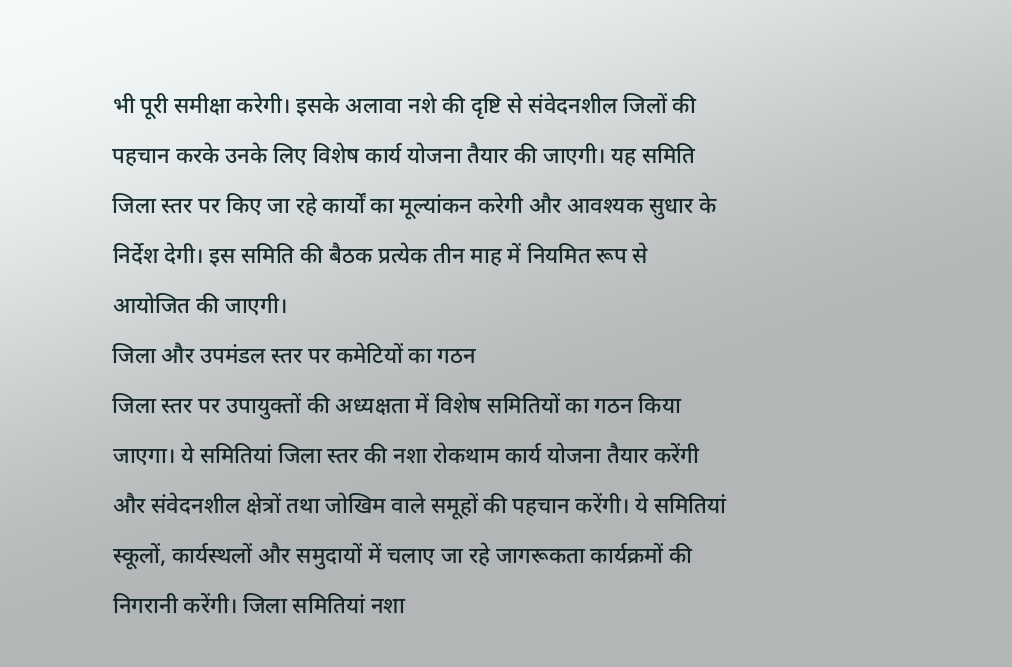भी पूरी समीक्षा करेगी। इसके अलावा नशे की दृष्टि से संवेदनशील जिलों की पहचान करके उनके लिए विशेष कार्य योजना तैयार की जाएगी। यह समिति जिला स्तर पर किए जा रहे कार्यों का मूल्यांकन करेगी और आवश्यक सुधार के निर्देश देगी। इस समिति की बैठक प्रत्येक तीन माह में नियमित रूप से आयोजित की जाएगी।
जिला और उपमंडल स्तर पर कमेटियों का गठन
जिला स्तर पर उपायुक्तों की अध्यक्षता में विशेष समितियों का गठन किया जाएगा। ये समितियां जिला स्तर की नशा रोकथाम कार्य योजना तैयार करेंगी और संवेदनशील क्षेत्रों तथा जोखिम वाले समूहों की पहचान करेंगी। ये समितियां स्कूलों, कार्यस्थलों और समुदायों में चलाए जा रहे जागरूकता कार्यक्रमों की निगरानी करेंगी। जिला समितियां नशा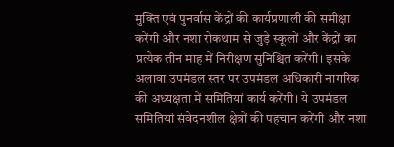मुक्ति एवं पुनर्वास केंद्रों की कार्यप्रणाली की समीक्षा करेंगी और नशा रोकथाम से जुड़े स्कूलों और केंद्रों का प्रत्येक तीन माह में निरीक्षण सुनिश्चित करेंगी। इसके अलावा उपमंडल स्तर पर उपमंडल अधिकारी नागरिक की अध्यक्षता में समितियां कार्य करेंगी। ये उपमंडल समितियां संवेदनशील क्षेत्रों की पहचान करेंगी और नशा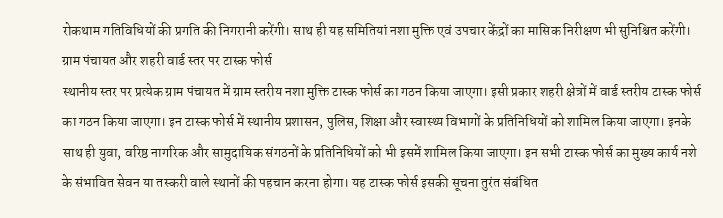रोकथाम गतिविधियों की प्रगति की निगरानी करेंगी। साथ ही यह समितियां नशा मुक्ति एवं उपचार केंद्रों का मासिक निरीक्षण भी सुनिश्चित करेंगी।
ग्राम पंचायत और शहरी वार्ड स्तर पर टास्क फोर्स
स्थानीय स्तर पर प्रत्येक ग्राम पंचायत में ग्राम स्तरीय नशा मुक्ति टास्क फोर्स का गठन किया जाएगा। इसी प्रकार शहरी क्षेत्रों में वार्ड स्तरीय टास्क फोर्स का गठन किया जाएगा। इन टास्क फोर्स में स्थानीय प्रशासन, पुलिस, शिक्षा और स्वास्थ्य विभागों के प्रतिनिधियों को शामिल किया जाएगा। इनके साथ ही युवा, वरिष्ठ नागरिक और सामुदायिक संगठनों के प्रतिनिधियों को भी इसमें शामिल किया जाएगा। इन सभी टास्क फोर्स का मुख्य कार्य नशे के संभावित सेवन या तस्करी वाले स्थानों की पहचान करना होगा। यह टास्क फोर्स इसकी सूचना तुरंत संबंधित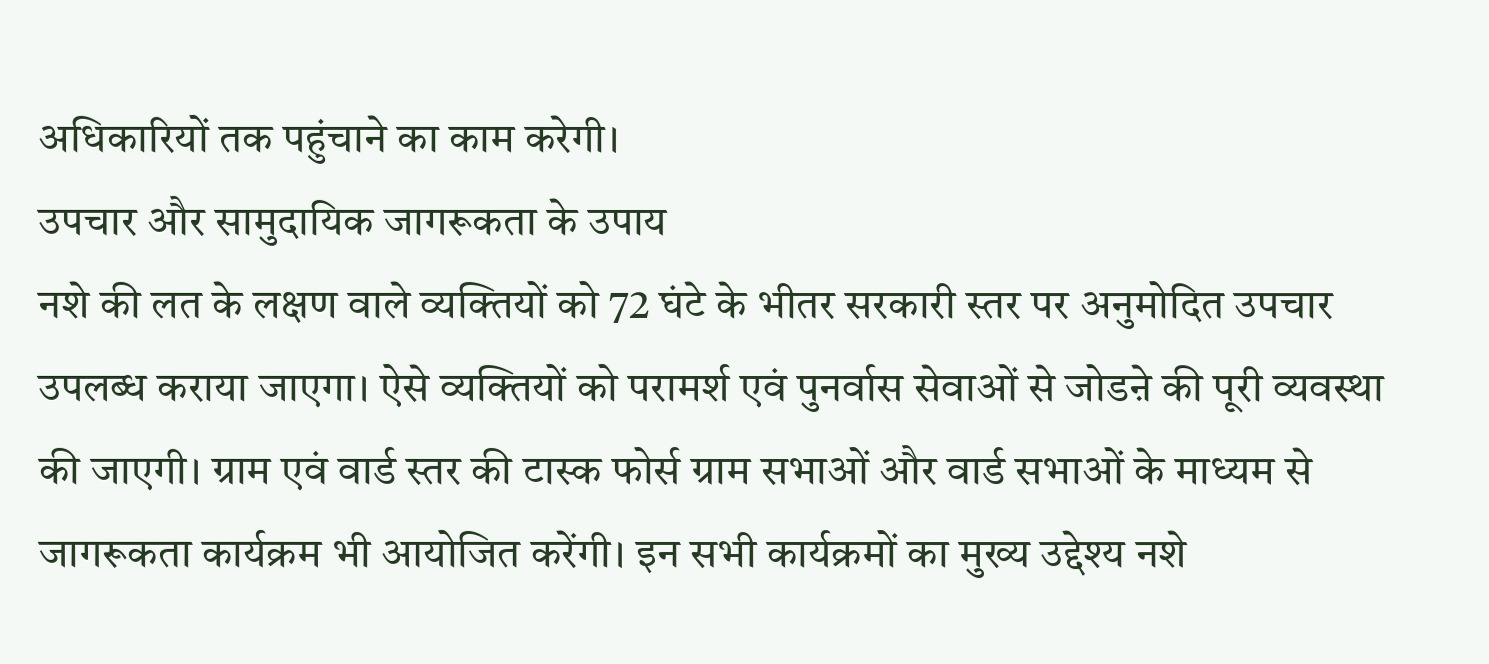अधिकारियों तक पहुंचाने का काम करेगी।
उपचार और सामुदायिक जागरूकता के उपाय
नशे की लत के लक्षण वाले व्यक्तियों को 72 घंटे के भीतर सरकारी स्तर पर अनुमोदित उपचार उपलब्ध कराया जाएगा। ऐसे व्यक्तियों को परामर्श एवं पुनर्वास सेवाओं से जोडऩे की पूरी व्यवस्था की जाएगी। ग्राम एवं वार्ड स्तर की टास्क फोर्स ग्राम सभाओं और वार्ड सभाओं के माध्यम से जागरूकता कार्यक्रम भी आयोजित करेंगी। इन सभी कार्यक्रमों का मुख्य उद्देश्य नशे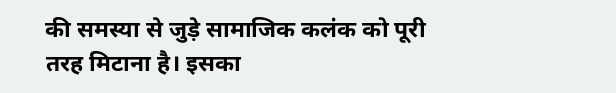की समस्या से जुड़े सामाजिक कलंक को पूरी तरह मिटाना है। इसका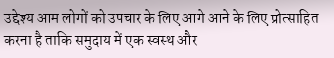उद्देश्य आम लोगों को उपचार के लिए आगे आने के लिए प्रोत्साहित करना है ताकि समुदाय में एक स्वस्थ और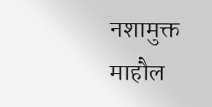नशामुक्त माहौल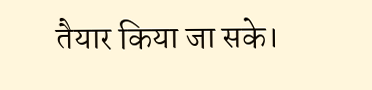तैयार किया जा सके।